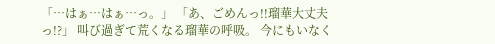「…はぁ…はぁ…っ。」 「あ、ごめんっ!!瑠華大丈夫っ!?」 叫び過ぎて荒くなる瑠華の呼吸。 今にもいなく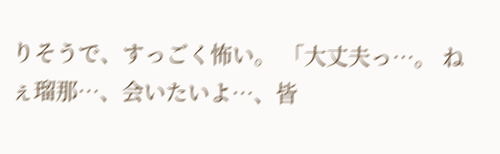りそうで、すっごく怖い。 「大丈夫っ…。 ねぇ瑠那…、会いたいよ…、皆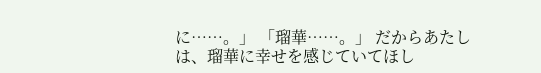に……。」 「瑠華……。」 だからあたしは、瑠華に幸せを感じていてほし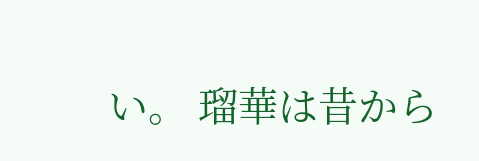い。 瑠華は昔から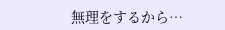無理をするから…